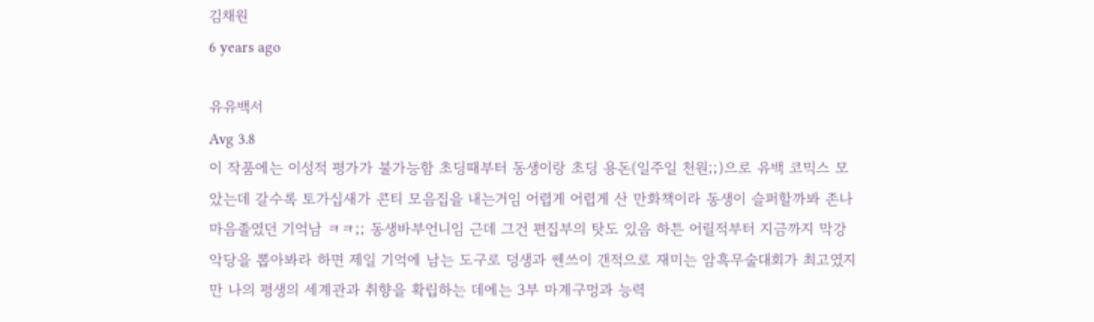김채원
6 years ago

유유백서
Avg 3.8
이 작품에는 이성적 평가가 불가능함 초딩때부터 동생이랑 초딩 용돈(일주일 천원;;)으로 유백 코믹스 모았는데 갈수록 토가십새가 콘티 모음집을 내는거임 어렵게 어렵게 산 만화책이라 동생이 슬퍼할까봐 존나 마음졸였던 기억남 ㅋㅋ;; 동생바부언니임 근데 그건 편집부의 탓도 있음 하튼 어릴적부터 지금까지 막강 악당을 뽑아봐라 하면 제일 기억에 남는 도구로 덩생과 쎈쓰이 갠적으로 재미는 암흑무술대회가 최고였지만 나의 평생의 세계관과 취향을 확립하는 데에는 3부 마계구멍과 능력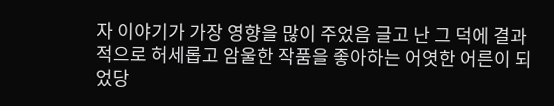자 이야기가 가장 영향을 많이 주었음 글고 난 그 덕에 결과적으로 허세롭고 암울한 작품을 좋아하는 어엿한 어른이 되었당